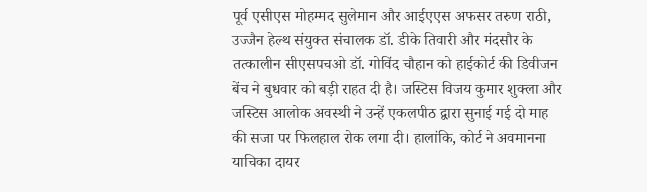पूर्व एसीएस मोहम्मद सुलेमान और आईएएस अफसर तरुण राठी, उज्जैन हेल्थ संयुक्त संचालक डॉ. डीके तिवारी और मंदसौर के तत्कालीन सीएसपचओ डॉ. गोविंद चौहान को हाईकोर्ट की डिवीजन बेंच ने बुधवार को बड़ी राहत दी है। जस्टिस विजय कुमार शुक्ला और जस्टिस आलोक अवस्थी ने उन्हें एकलपीठ द्वारा सुनाई गई दो माह की सजा पर फिलहाल रोक लगा दी। हालांकि, कोर्ट ने अवमानना याचिका दायर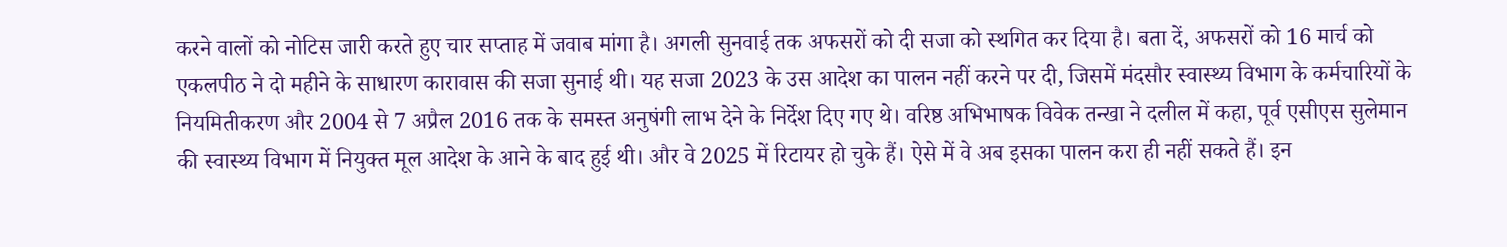करने वालों को नोटिस जारी करते हुए चार सप्ताह में जवाब मांगा है। अगली सुनवाई तक अफसरों को दी सजा को स्थगित कर दिया है। बता दें, अफसरों को 16 मार्च को एकलपीठ ने दो महीने के साधारण कारावास की सजा सुनाई थी। यह सजा 2023 के उस आदेश का पालन नहीं करने पर दी, जिसमें मंदसौर स्वास्थ्य विभाग के कर्मचारियों के नियमितीकरण और 2004 से 7 अप्रैल 2016 तक के समस्त अनुषंगी लाभ देने के निर्देश दिए गए थे। वरिष्ठ अभिभाषक विवेक तन्खा ने दलील में कहा, पूर्व एसीएस सुलेमान की स्वास्थ्य विभाग में नियुक्त मूल आदेश के आने के बाद हुई थी। और वे 2025 में रिटायर हो चुके हैं। ऐसे में वे अब इसका पालन करा ही नहीं सकते हैं। इन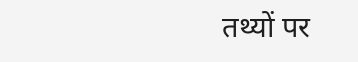तथ्यों पर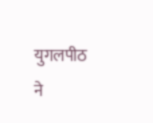युगलपीठ ने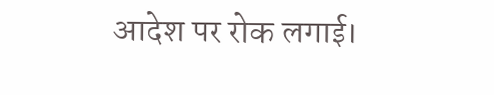आदेश पर रोक लगाई।